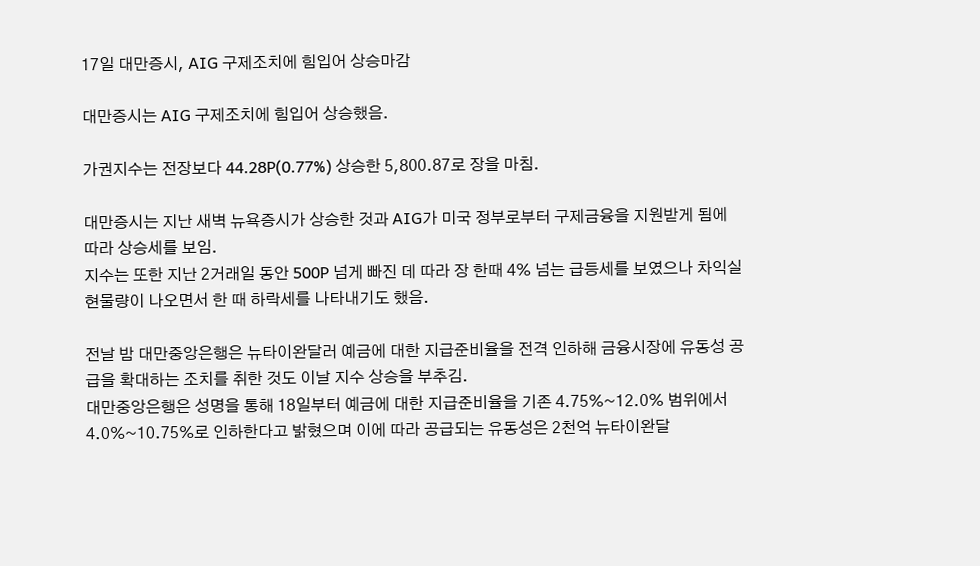17일 대만증시, AIG 구제조치에 힘입어 상승마감

대만증시는 AIG 구제조치에 힘입어 상승했음.

가권지수는 전장보다 44.28P(0.77%) 상승한 5,800.87로 장을 마침.

대만증시는 지난 새벽 뉴욕증시가 상승한 것과 AIG가 미국 정부로부터 구제금융을 지원받게 됨에 따라 상승세를 보임.
지수는 또한 지난 2거래일 동안 500P 넘게 빠진 데 따라 장 한때 4% 넘는 급등세를 보였으나 차익실현물량이 나오면서 한 때 하락세를 나타내기도 했음.

전날 밤 대만중앙은행은 뉴타이완달러 예금에 대한 지급준비율을 전격 인하해 금융시장에 유동성 공급을 확대하는 조치를 취한 것도 이날 지수 상승을 부추김.
대만중앙은행은 성명을 통해 18일부터 예금에 대한 지급준비율을 기존 4.75%~12.0% 범위에서 4.0%~10.75%로 인하한다고 밝혔으며 이에 따라 공급되는 유동성은 2천억 뉴타이완달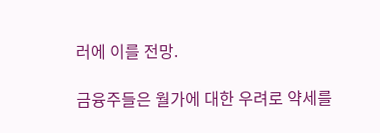러에 이를 전망.

금융주들은 월가에 대한 우려로 약세를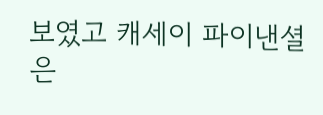보였고 캐세이 파이낸셜은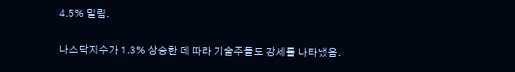4.5% 밀림.

나스닥지수가 1.3% 상승한 데 따라 기술주들도 강세를 나타냈음.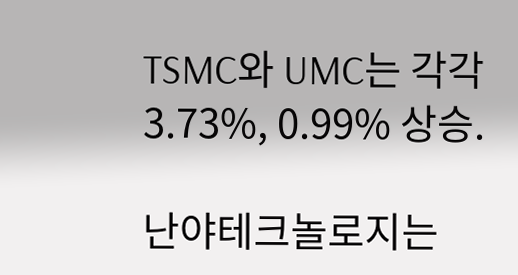TSMC와 UMC는 각각 3.73%, 0.99% 상승.

난야테크놀로지는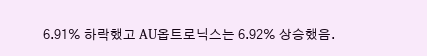6.91% 하락했고 AU옵트로닉스는 6.92% 상승했음.